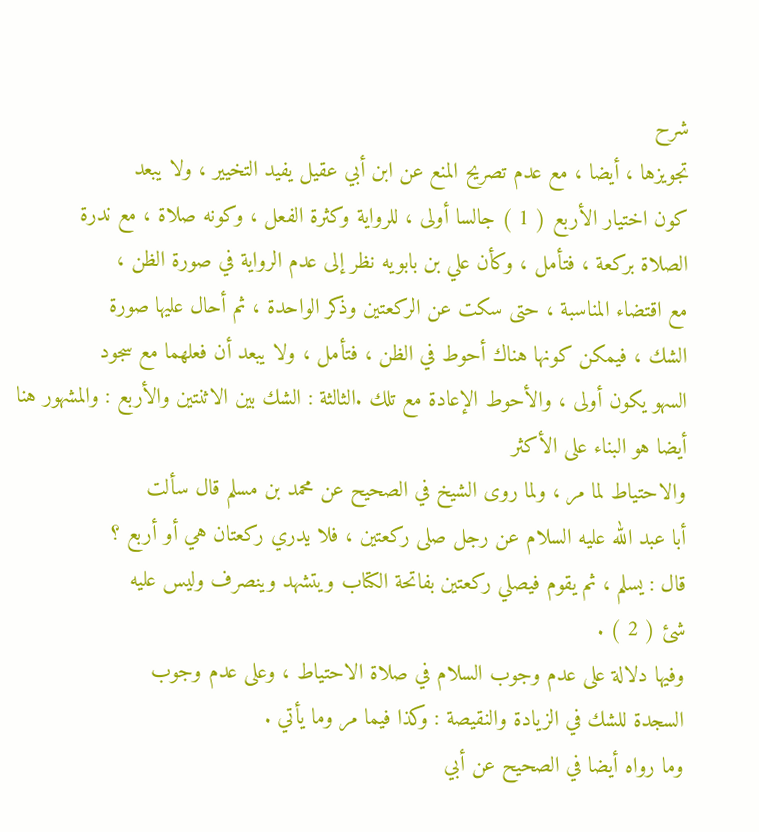شرح
تجويزها ، أيضا ، مع عدم تصريح المنع عن ابن أبي عقيل يفيد التخيير ، ولا يبعد
كون اختيار الأربع ( 1 ) جالسا أولى ، للرواية وكثرة الفعل ، وكونه صلاة ، مع ندرة
الصلاة بركعة ، فتأمل ، وكأن علي بن بابويه نظر إلى عدم الرواية في صورة الظن ،
مع اقتضاء المناسبة ، حتى سكت عن الركعتين وذكر الواحدة ، ثم أحال عليها صورة
الشك ، فيمكن كونها هناك أحوط في الظن ، فتأمل ، ولا يبعد أن فعلهما مع سجود
السهو يكون أولى ، والأحوط الإعادة مع تلك .الثالثة : الشك بين الاثنتين والأربع : والمشهور هنا أيضا هو البناء على الأكثر
والاحتياط لما مر ، ولما روى الشيخ في الصحيح عن محمد بن مسلم قال سألت
أبا عبد الله عليه السلام عن رجل صلى ركعتين ، فلا يدري ركعتان هي أو أربع ؟
قال : يسلم ، ثم يقوم فيصلي ركعتين بفاتحة الكتاب ويتشهد وينصرف وليس عليه
شئ ( 2 ) .
وفيها دلالة على عدم وجوب السلام في صلاة الاحتياط ، وعلى عدم وجوب
السجدة للشك في الزيادة والنقيصة : وكذا فيما مر وما يأتي .
وما رواه أيضا في الصحيح عن أبي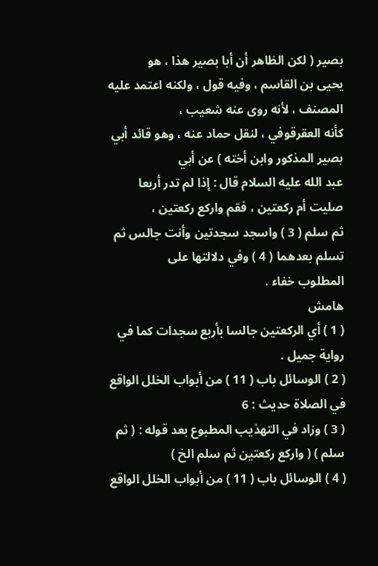بصير ( لكن الظاهر أن أبا بصير هذا ، هو
يحيى بن القاسم ، وفيه قول ، ولكنه اعتمد عليه المصنف ، لأنه روى عنه شعيب ،
كأنه العقرقوفي ، لنقل حماد عنه ، وهو قائد أبي بصير المذكور وابن أخته ) عن أبي
عبد الله عليه السلام قال : إذا لم تدر أربعا صليت أم ركعتين ، فقم واركع ركعتين ،
ثم سلم ( 3 ) واسجد سجدتين وأنت جالس ثم تسلم بعدهما ( 4 ) وفي دلالتها على
المطلوب خفاء .
هامش
( 1 ) أي الركعتين جالسا بأربع سجدات كما في رواية جميل .
( 2 ) الوسائل باب ( 11 ) من أبواب الخلل الواقع في الصلاة حديث : 6
( 3 ) وزاد في التهذيب المطبوع بعد قوله : ( ثم سلم ) ( واركع ركعتين ثم سلم الخ )
( 4 ) الوسائل باب ( 11 ) من أبواب الخلل الواقع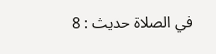في الصلاة حديث : 8